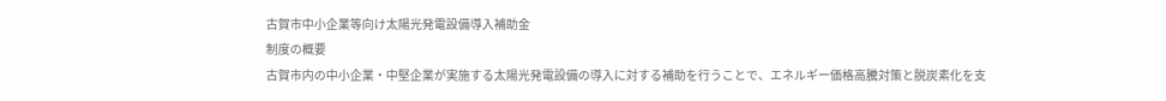古賀市中小企業等向け太陽光発電設備導入補助金
制度の概要
古賀市内の中小企業・中堅企業が実施する太陽光発電設備の導入に対する補助を行うことで、エネルギー価格高騰対策と脱炭素化を支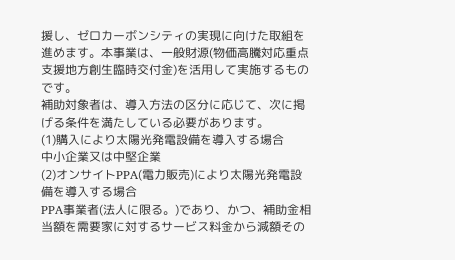援し、ゼロカーボンシティの実現に向けた取組を進めます。本事業は、一般財源(物価高騰対応重点支援地方創生臨時交付金)を活用して実施するものです。
補助対象者は、導入方法の区分に応じて、次に掲げる条件を満たしている必要があります。
(1)購入により太陽光発電設備を導入する場合
中小企業又は中堅企業
(2)オンサイトPPA(電力販売)により太陽光発電設備を導入する場合
PPA事業者(法人に限る。)であり、かつ、補助金相当額を需要家に対するサービス料金から減額その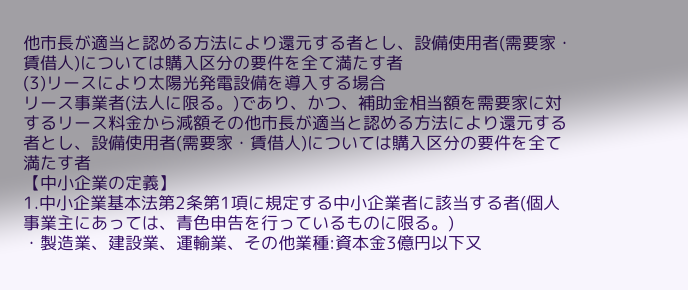他市長が適当と認める方法により還元する者とし、設備使用者(需要家・賃借人)については購入区分の要件を全て満たす者
(3)リースにより太陽光発電設備を導入する場合
リース事業者(法人に限る。)であり、かつ、補助金相当額を需要家に対するリース料金から減額その他市長が適当と認める方法により還元する者とし、設備使用者(需要家・賃借人)については購入区分の要件を全て満たす者
【中小企業の定義】
1.中小企業基本法第2条第1項に規定する中小企業者に該当する者(個人事業主にあっては、青色申告を行っているものに限る。)
・製造業、建設業、運輸業、その他業種:資本金3億円以下又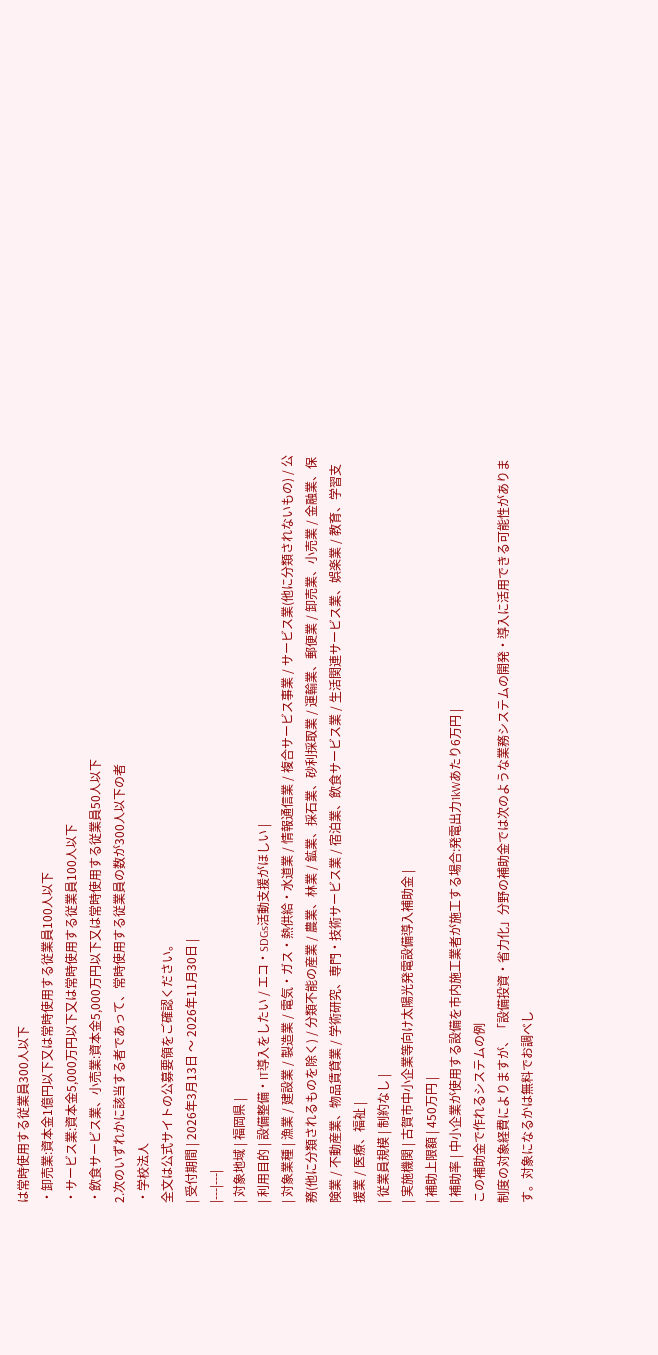は常時使用する従業員300人以下
・卸売業:資本金1億円以下又は常時使用する従業員100人以下
・サービス業:資本金5,000万円以下又は常時使用する従業員100人以下
・飲食サービス業、小売業:資本金5,000万円以下又は常時使用する従業員50人以下
2.次のいずれかに該当する者であって、常時使用する従業員の数が300人以下の者
・学校法人
全文は公式サイトの公募要領をご確認ください。
| 受付期間 | 2026年3月13日 〜 2026年11月30日 |
|---|---|
| 対象地域 | 福岡県 |
| 利用目的 | 設備整備・IT導入をしたい / エコ・SDGs活動支援がほしい |
| 対象業種 | 漁業 / 建設業 / 製造業 / 電気・ガス・熱供給・水道業 / 情報通信業 / 複合サービス事業 / サービス業(他に分類されないもの) / 公務(他に分類されるものを除く) / 分類不能の産業 / 農業、林業 / 鉱業、採石業、砂利採取業 / 運輸業、郵便業 / 卸売業、小売業 / 金融業、保険業 / 不動産業、物品賃貸業 / 学術研究、専門・技術サービス業 / 宿泊業、飲食サービス業 / 生活関連サービス業、娯楽業 / 教育、学習支援業 / 医療、福祉 |
| 従業員規模 | 制約なし |
| 実施機関 | 古賀市中小企業等向け太陽光発電設備導入補助金 |
| 補助上限額 | 450万円 |
| 補助率 | 中小企業が使用する設備を市内施工業者が施工する場合:発電出力1kWあたり6万円 |
この補助金で作れるシステムの例
制度の対象経費によりますが、「設備投資・省力化」分野の補助金では次のような業務システムの開発・導入に活用できる可能性があります。対象になるかは無料でお調べし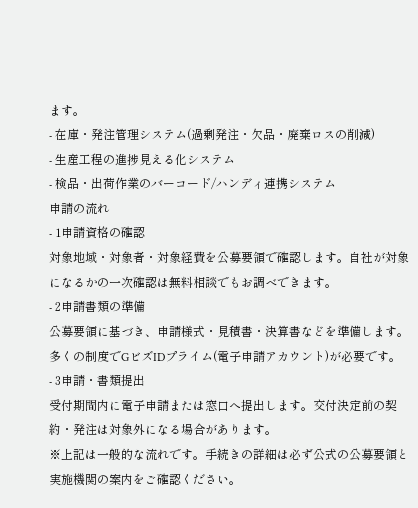ます。
- 在庫・発注管理システム(過剰発注・欠品・廃棄ロスの削減)
- 生産工程の進捗見える化システム
- 検品・出荷作業のバーコード/ハンディ連携システム
申請の流れ
- 1申請資格の確認
対象地域・対象者・対象経費を公募要領で確認します。自社が対象になるかの一次確認は無料相談でもお調べできます。
- 2申請書類の準備
公募要領に基づき、申請様式・見積書・決算書などを準備します。多くの制度でGビズIDプライム(電子申請アカウント)が必要です。
- 3申請・書類提出
受付期間内に電子申請または窓口へ提出します。交付決定前の契約・発注は対象外になる場合があります。
※上記は一般的な流れです。手続きの詳細は必ず公式の公募要領と実施機関の案内をご確認ください。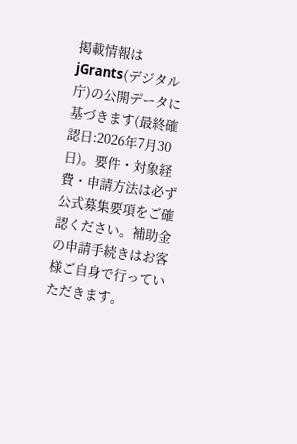掲載情報はjGrants(デジタル庁)の公開データに基づきます(最終確認日:2026年7月30日)。要件・対象経費・申請方法は必ず公式募集要項をご確認ください。補助金の申請手続きはお客様ご自身で行っていただきます。